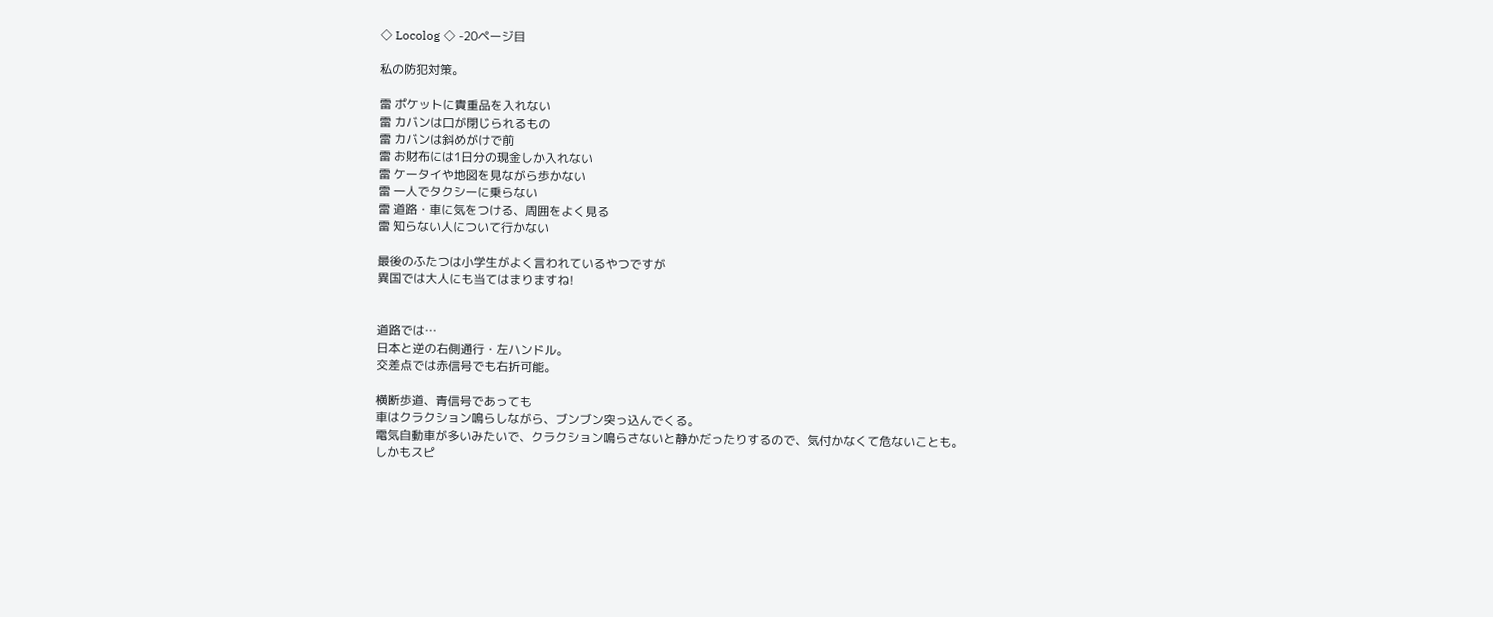◇ Locolog ◇ -20ページ目

私の防犯対策。

雷 ポケットに貴重品を入れない
雷 カバンは口が閉じられるもの
雷 カバンは斜めがけで前
雷 お財布には1日分の現金しか入れない
雷 ケータイや地図を見ながら歩かない
雷 一人でタクシーに乗らない
雷 道路・車に気をつける、周囲をよく見る
雷 知らない人について行かない

最後のふたつは小学生がよく言われているやつですが
異国では大人にも当てはまりますね!


道路では…
日本と逆の右側通行・左ハンドル。
交差点では赤信号でも右折可能。

横断歩道、青信号であっても
車はクラクション鳴らしながら、ブンブン突っ込んでくる。
電気自動車が多いみたいで、クラクション鳴らさないと静かだったりするので、気付かなくて危ないことも。
しかもスピ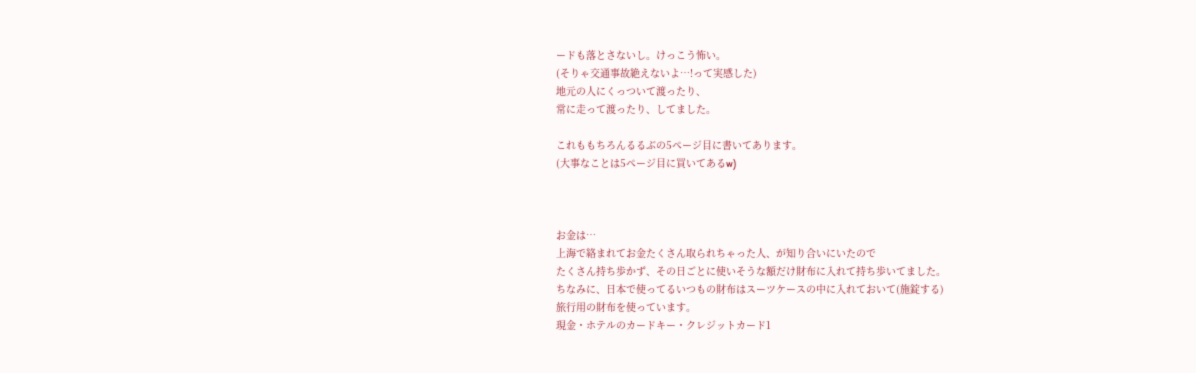ードも落とさないし。けっこう怖い。
(そりゃ交通事故絶えないよ…!って実感した)
地元の人にくっついて渡ったり、
常に走って渡ったり、してました。

これももちろんるるぶの5ページ目に書いてあります。
(大事なことは5ページ目に買いてあるw)



お金は…
上海で絡まれてお金たくさん取られちゃった人、が知り合いにいたので
たくさん持ち歩かず、その日ごとに使いそうな額だけ財布に入れて持ち歩いてました。
ちなみに、日本で使ってるいつもの財布はスーツケースの中に入れておいて(施錠する)
旅行用の財布を使っています。
現金・ホテルのカードキー・クレジットカード1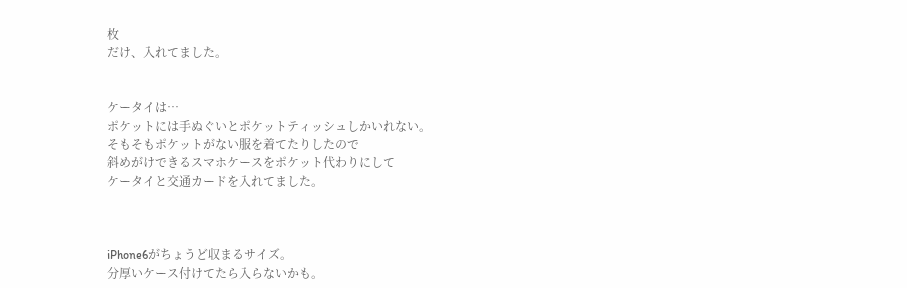枚
だけ、入れてました。


ケータイは…
ポケットには手ぬぐいとポケットティッシュしかいれない。
そもそもポケットがない服を着てたりしたので
斜めがけできるスマホケースをポケット代わりにして
ケータイと交通カードを入れてました。



iPhone6がちょうど収まるサイズ。
分厚いケース付けてたら入らないかも。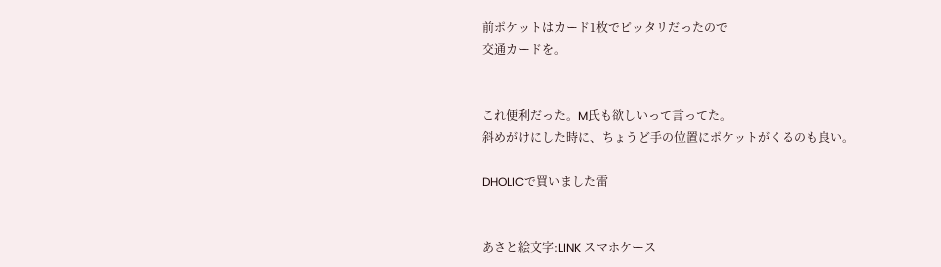前ポケットはカード1枚でピッタリだったので
交通カードを。


これ便利だった。M氏も欲しいって言ってた。
斜めがけにした時に、ちょうど手の位置にポケットがくるのも良い。

DHOLICで買いました雷


あさと絵文字:LINK スマホケース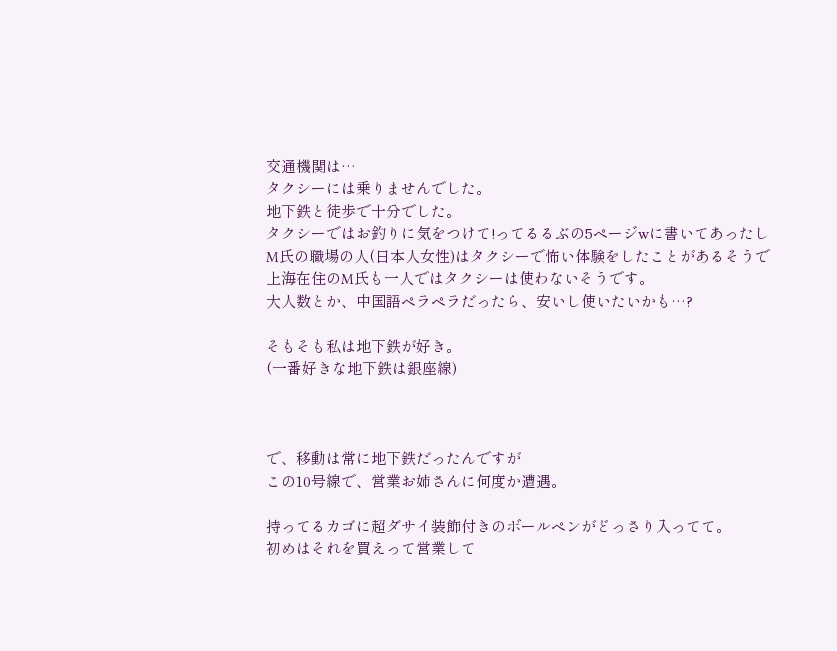交通機関は…
タクシーには乗りませんでした。
地下鉄と徒歩で十分でした。
タクシーではお釣りに気をつけて!ってるるぶの5ページwに書いてあったし
M氏の職場の人(日本人女性)はタクシーで怖い体験をしたことがあるそうで
上海在住のM氏も一人ではタクシーは使わないそうです。
大人数とか、中国語ペラペラだったら、安いし使いたいかも…?

そもそも私は地下鉄が好き。
(一番好きな地下鉄は銀座線)



で、移動は常に地下鉄だったんですが
この10号線で、営業お姉さんに何度か遭遇。

持ってるカゴに超ダサイ装飾付きのボールペンがどっさり入ってて。
初めはそれを買えって営業して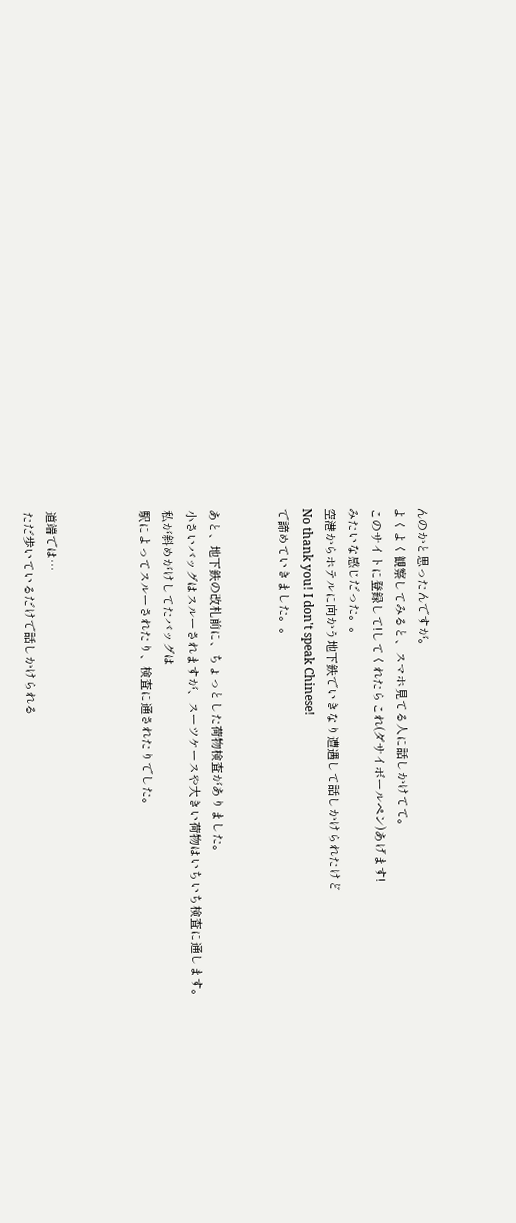んのかと思ったんですが。
よくよく観察してみると、スマホ見てる人に話しかけてて。
このサイトに登録して!してくれたらこれ(ダサイボールペン)あげます!
みたいな感じだった。。
空港からホテルに向かう地下鉄でいきなり遭遇して話しかけられたけど
No thank you! I don't speak Chinese!
で諦めていきました。。


あと、地下鉄の改札前に、ちょっとした荷物検査がありました。
小さいバッグはスルーされますが、スーツケースや大きい荷物はいちいち検査に通します。
私が斜めがけしてたバッグは
駅によってスルーされたり、検査に通されたりでした。



道端では…
ただ歩いているだけで話しかけられる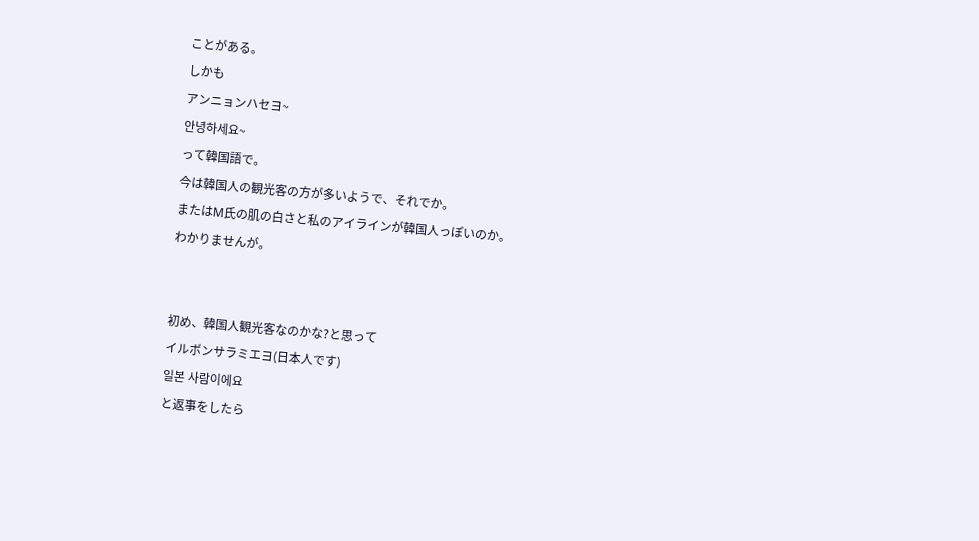ことがある。
しかも
アンニョンハセヨ~
안녕하세요~
って韓国語で。
今は韓国人の観光客の方が多いようで、それでか。
またはM氏の肌の白さと私のアイラインが韓国人っぽいのか。
わかりませんが。


初め、韓国人観光客なのかな?と思って
イルボンサラミエヨ(日本人です)
일본 사람이에요
と返事をしたら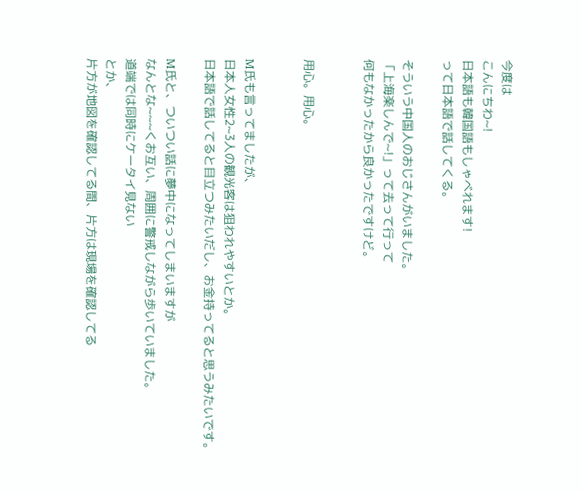今度は
こんにちわ~!
日本語も韓国語もしゃべれます!
って日本語で話してくる。

そういう中国人のおじさんがいました。
「上海楽しんで~!」って去って行って
何もなかったから良かったですけど。


用心。用心。


M氏も言ってましたが、
日本人女性2~3人の観光客は狙われやすいとか。
日本語で話してると目立つみたいだし、お金持ってると思うみたいです。

M氏と、ついつい話に夢中になってしまいますが
なんとな~~~くお互い、周囲に警戒しながら歩いていました。
道端では同時にケータイ見ない
とか、
片方が地図を確認してる間、片方は現場を確認してる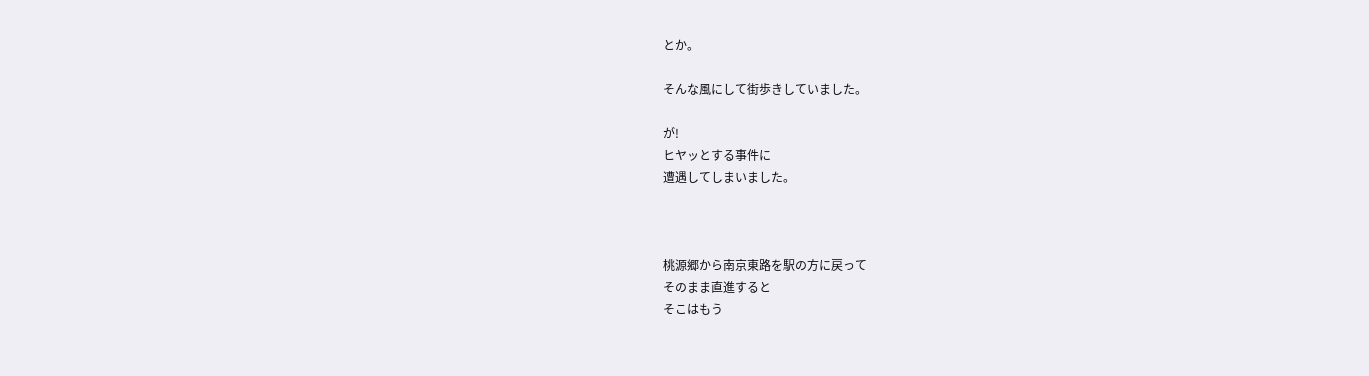とか。

そんな風にして街歩きしていました。

が!
ヒヤッとする事件に
遭遇してしまいました。



桃源郷から南京東路を駅の方に戻って
そのまま直進すると
そこはもう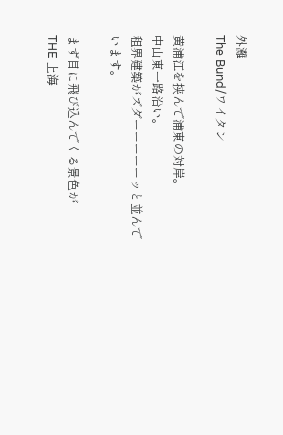外灘
The Bund/ワイタン

黄浦江を挟んで浦東の対岸。
中山東一路沿い。
租界建築がズダーーーーーッと並んでいます。

まず目に飛び込んでくる景色が
THE 上海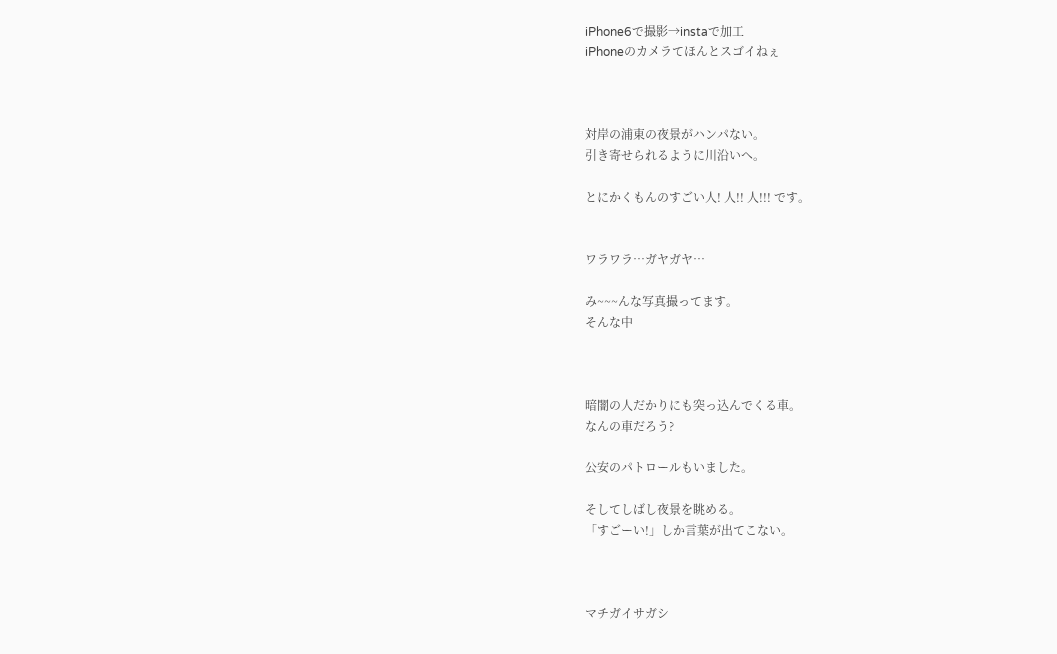iPhone6で撮影→instaで加工
iPhoneのカメラてほんとスゴイねぇ



対岸の浦東の夜景がハンパない。
引き寄せられるように川沿いへ。

とにかくもんのすごい人! 人!! 人!!! です。


ワラワラ…ガヤガヤ…

み~~~んな写真撮ってます。
そんな中



暗闇の人だかりにも突っ込んでくる車。
なんの車だろう?

公安のパトロールもいました。

そしてしばし夜景を眺める。
「すごーい!」しか言葉が出てこない。



マチガイサガシ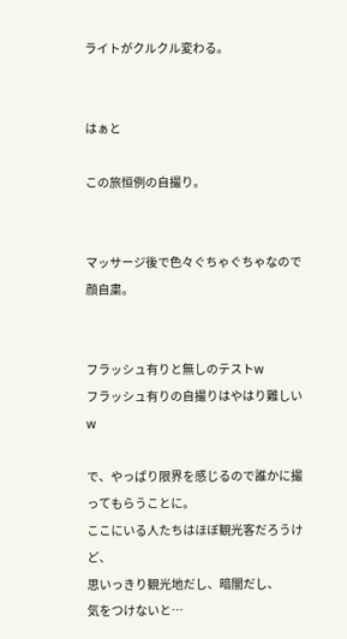ライトがクルクル変わる。


はぁと

この旅恒例の自撮り。


マッサージ後で色々ぐちゃぐちゃなので顔自粛。


フラッシュ有りと無しのテストw
フラッシュ有りの自撮りはやはり難しいw

で、やっぱり限界を感じるので誰かに撮ってもらうことに。
ここにいる人たちはほぼ観光客だろうけど、
思いっきり観光地だし、暗闇だし、
気をつけないと…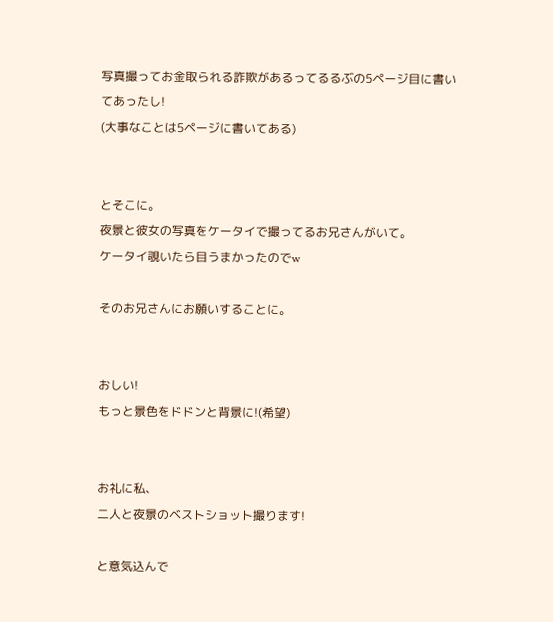写真撮ってお金取られる詐欺があるってるるぶの5ページ目に書いてあったし!
(大事なことは5ページに書いてある)


とそこに。
夜景と彼女の写真をケータイで撮ってるお兄さんがいて。
ケータイ覗いたら目うまかったのでw

そのお兄さんにお願いすることに。


おしい!
もっと景色をドドンと背景に!(希望)


お礼に私、
二人と夜景のベストショット撮ります!

と意気込んで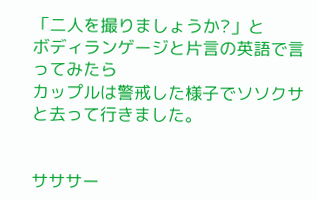「二人を撮りましょうか?」と
ボディランゲージと片言の英語で言ってみたら
カップルは警戒した様子でソソクサと去って行きました。


サササー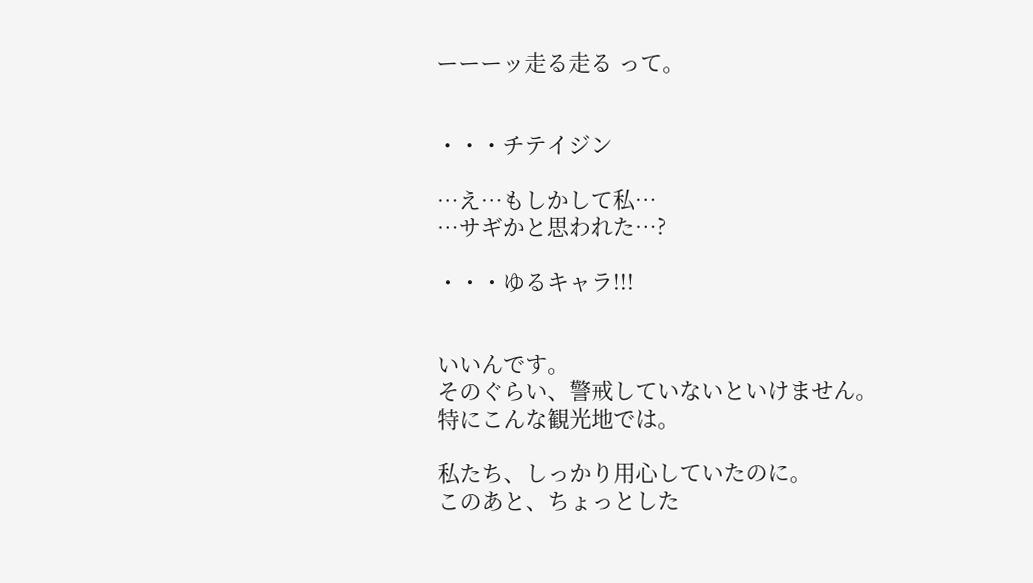ーーーッ走る走る って。


・・・チテイジン

…え…もしかして私…
…サギかと思われた…?

・・・ゆるキャラ!!!


いいんです。
そのぐらい、警戒していないといけません。
特にこんな観光地では。

私たち、しっかり用心していたのに。
このあと、ちょっとした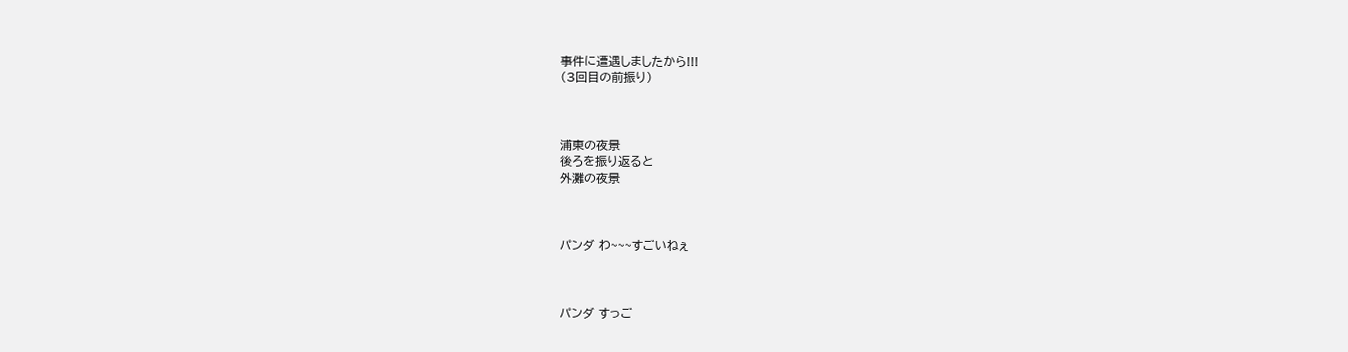事件に遭遇しましたから!!!
(3回目の前振り)



浦東の夜景
後ろを振り返ると
外灘の夜景



パンダ わ~~~すごいねぇ



パンダ すっご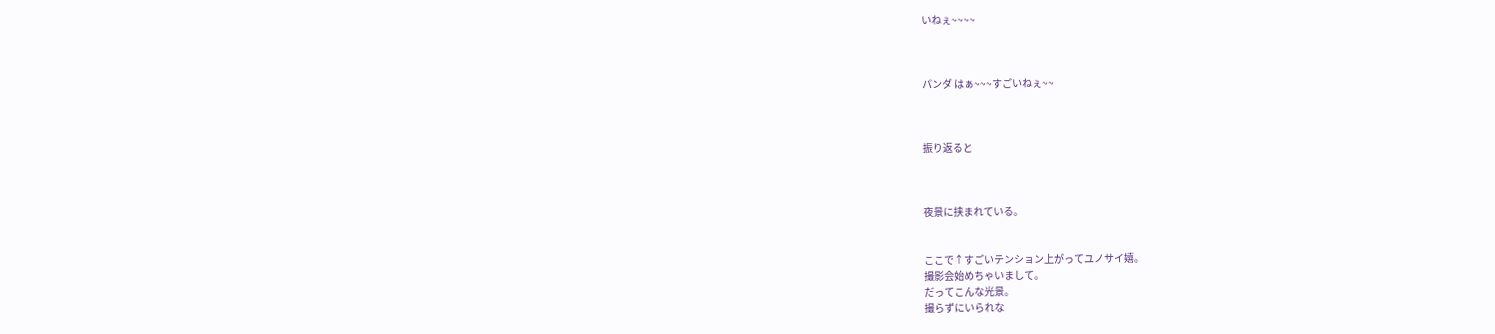いねぇ~~~~



パンダ はぁ~~~すごいねぇ~~



振り返ると



夜景に挟まれている。


ここで↑すごいテンション上がってユノサイ嬉。
撮影会始めちゃいまして。
だってこんな光景。
撮らずにいられな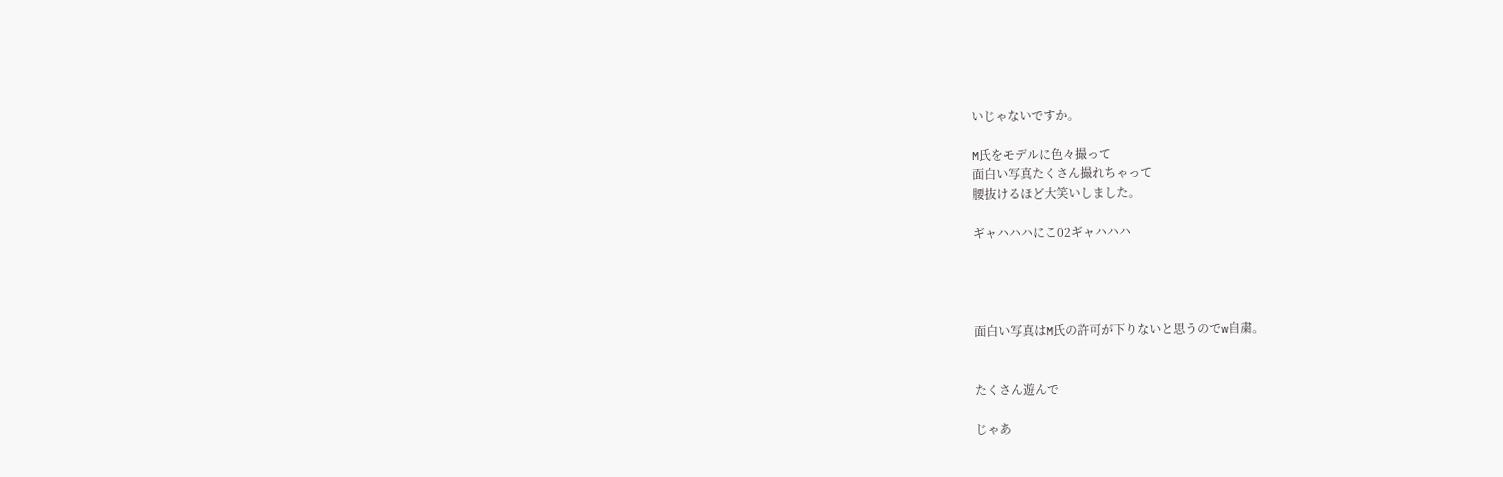いじゃないですか。

M氏をモデルに色々撮って
面白い写真たくさん撮れちゃって
腰抜けるほど大笑いしました。

ギャハハハにこ02ギャハハハ




面白い写真はM氏の許可が下りないと思うのでw自粛。


たくさん遊んで

じゃあ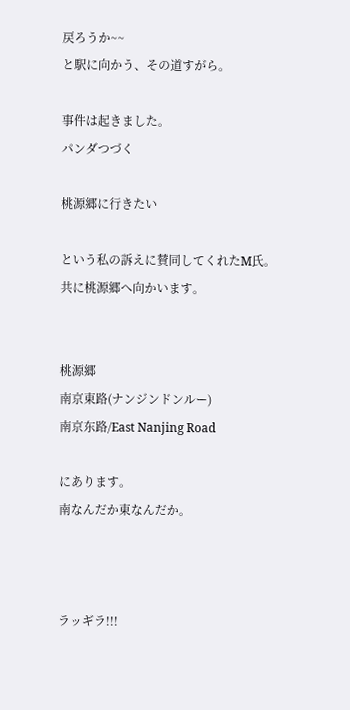戻ろうか~~
と駅に向かう、その道すがら。

事件は起きました。
パンダつづく

桃源郷に行きたい

という私の訴えに賛同してくれたM氏。
共に桃源郷へ向かいます。


桃源郷
南京東路(ナンジンドンルー)
南京东路/East Nanjing Road

にあります。
南なんだか東なんだか。



ラッギラ!!!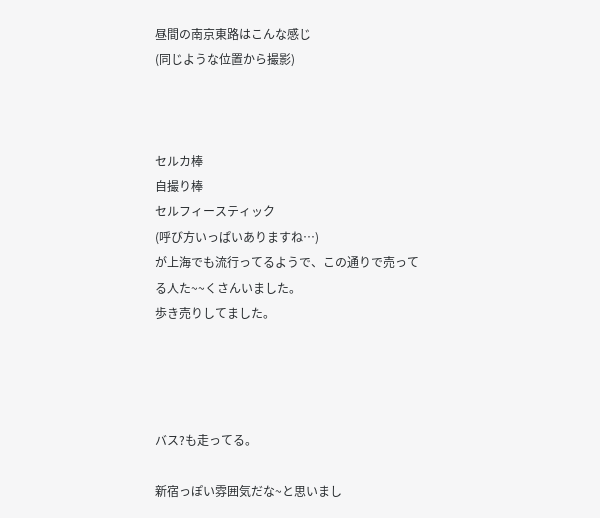昼間の南京東路はこんな感じ
(同じような位置から撮影)



セルカ棒
自撮り棒
セルフィースティック
(呼び方いっぱいありますね…)
が上海でも流行ってるようで、この通りで売ってる人た~~くさんいました。
歩き売りしてました。




バス?も走ってる。

新宿っぽい雰囲気だな~と思いまし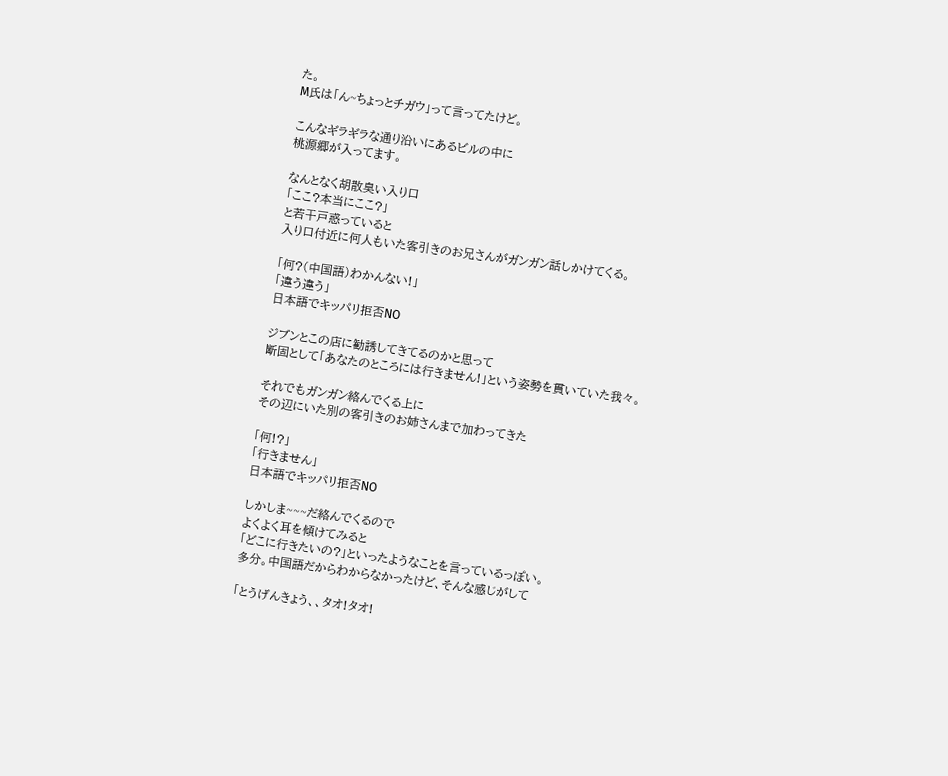た。
M氏は「ん~ちょっとチガウ」って言ってたけど。

こんなギラギラな通り沿いにあるビルの中に
桃源郷が入ってます。

なんとなく胡散臭い入り口
「ここ?本当にここ?」
と若干戸惑っていると
入り口付近に何人もいた客引きのお兄さんがガンガン話しかけてくる。

「何?(中国語)わかんない!」
「違う違う」
日本語でキッパリ拒否NO

ジブンとこの店に勧誘してきてるのかと思って
断固として「あなたのところには行きません!」という姿勢を貫いていた我々。

それでもガンガン絡んでくる上に
その辺にいた別の客引きのお姉さんまで加わってきた

「何!?」
「行きません」
日本語でキッパリ拒否NO

しかしま~~~だ絡んでくるので
よくよく耳を傾けてみると
「どこに行きたいの?」といったようなことを言っているっぽい。
多分。中国語だからわからなかったけど、そんな感じがして

「とうげんきょう、、タオ!タオ!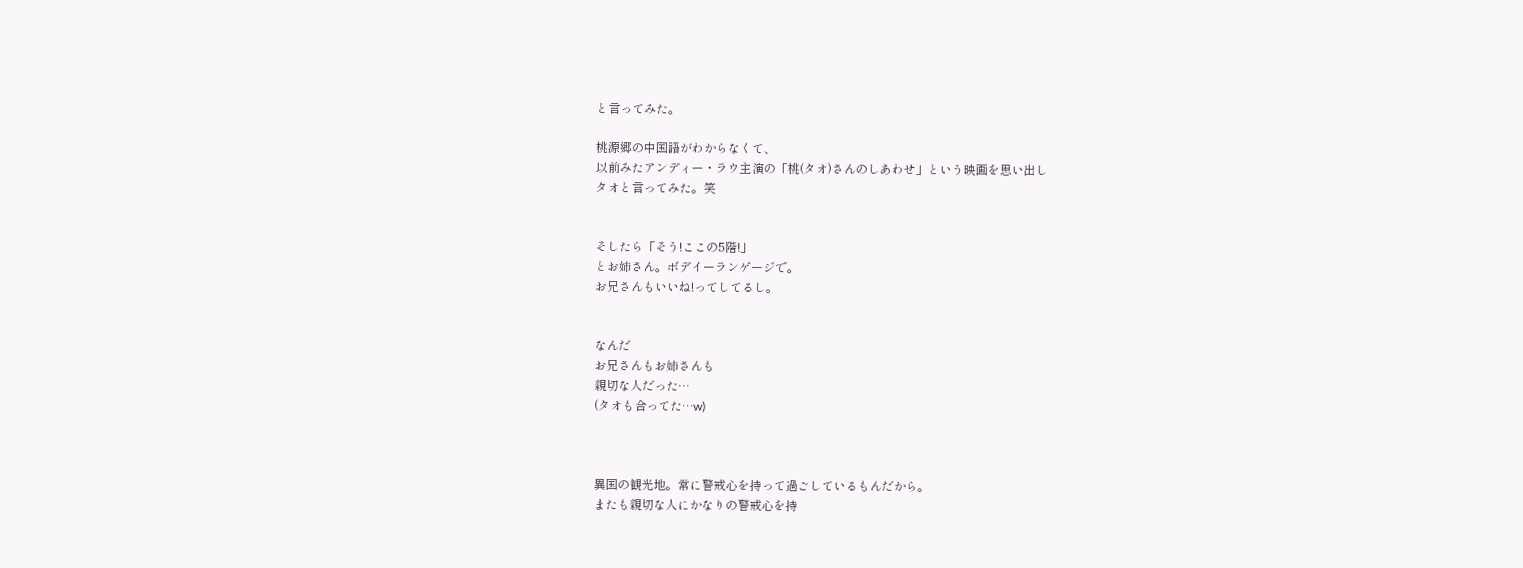と言ってみた。

桃源郷の中国語がわからなくて、
以前みたアンディー・ラウ主演の「桃(タオ)さんのしあわせ」という映画を思い出し
タオと言ってみた。笑


そしたら「そう!ここの5階!」
とお姉さん。ボデイーランゲージで。
お兄さんもいいね!ってしてるし。


なんだ
お兄さんもお姉さんも
親切な人だった…
(タオも合ってた…w)



異国の観光地。常に警戒心を持って過ごしているもんだから。
またも親切な人にかなりの警戒心を持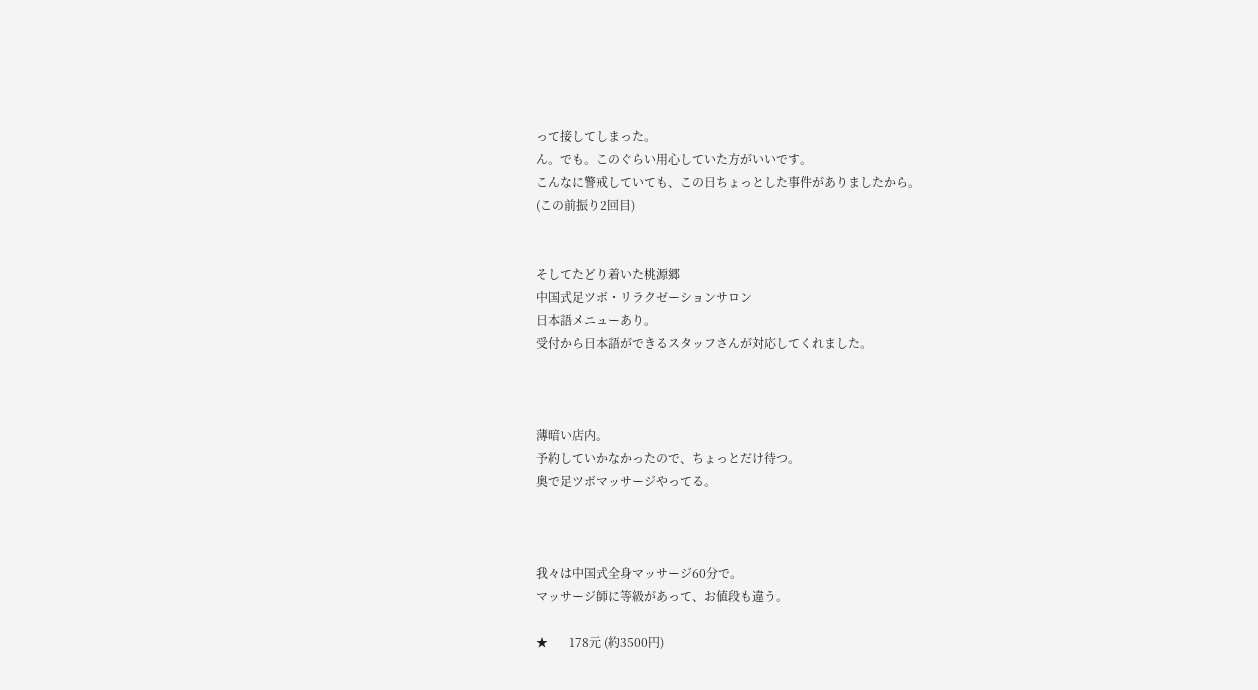って接してしまった。
ん。でも。このぐらい用心していた方がいいです。
こんなに警戒していても、この日ちょっとした事件がありましたから。
(この前振り2回目)


そしてたどり着いた桃源郷
中国式足ツボ・リラクゼーションサロン
日本語メニューあり。
受付から日本語ができるスタッフさんが対応してくれました。



薄暗い店内。
予約していかなかったので、ちょっとだけ待つ。
奥で足ツボマッサージやってる。



我々は中国式全身マッサージ60分で。
マッサージ師に等級があって、お値段も違う。

★       178元 (約3500円)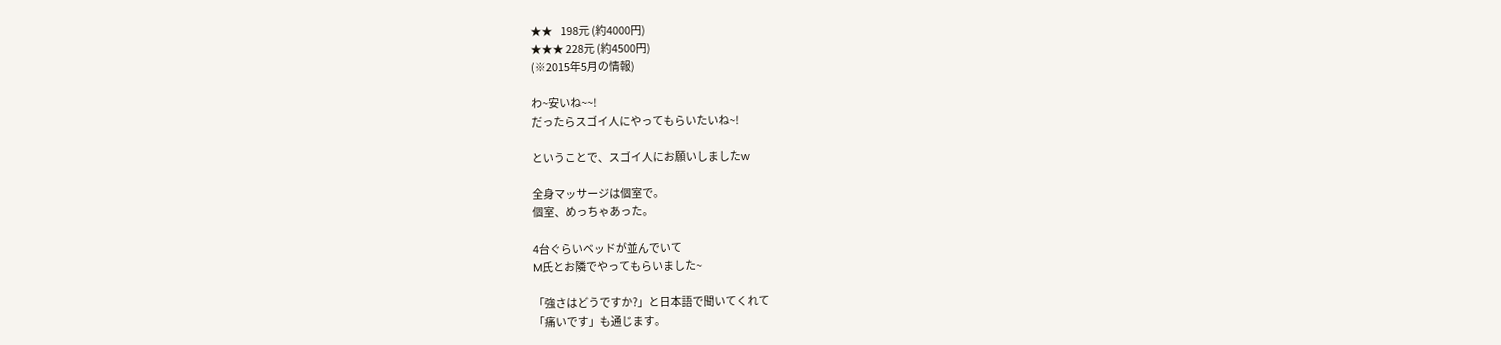★★    198元 (約4000円)
★★★ 228元 (約4500円)
(※2015年5月の情報)

わ~安いね~~!
だったらスゴイ人にやってもらいたいね~!

ということで、スゴイ人にお願いしましたw

全身マッサージは個室で。
個室、めっちゃあった。

4台ぐらいベッドが並んでいて
M氏とお隣でやってもらいました~

「強さはどうですか?」と日本語で聞いてくれて
「痛いです」も通じます。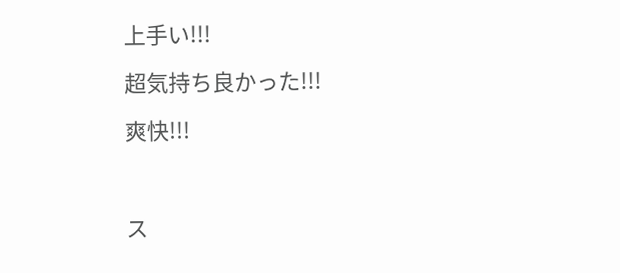上手い!!!

超気持ち良かった!!!

爽快!!!



ス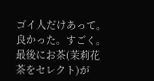ゴイ人だけあって。良かった。すごく。
最後にお茶(茉莉花茶をセレクト)が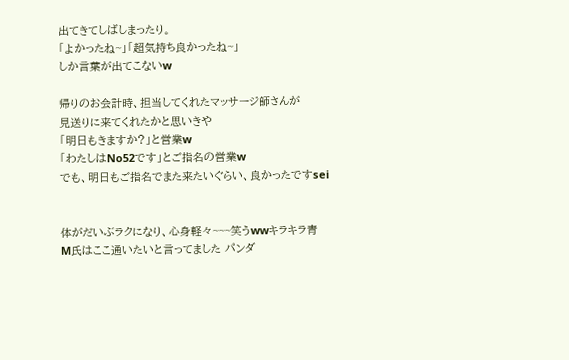出てきてしばしまったり。
「よかったね~」「超気持ち良かったね~」
しか言葉が出てこないw

帰りのお会計時、担当してくれたマッサージ師さんが
見送りに来てくれたかと思いきや
「明日もきますか?」と営業w
「わたしはNo52です」とご指名の営業w
でも、明日もご指名でまた来たいぐらい、良かったですsei


体がだいぶラクになり、心身軽々~~~笑うwwキラキラ青
M氏はここ通いたいと言ってました パンダ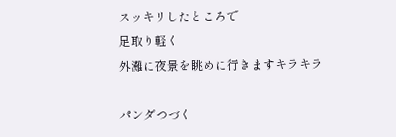スッキリしたところで
足取り軽く
外灘に夜景を眺めに行きますキラキラ

パンダつづく